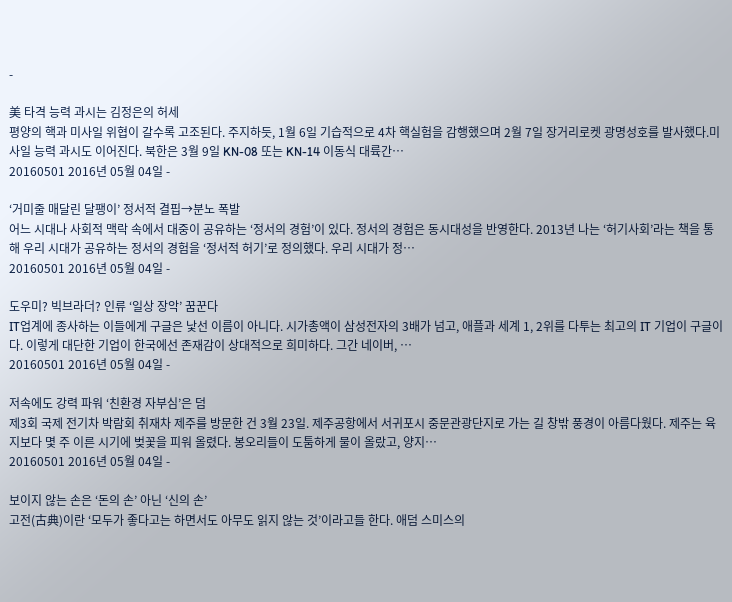-

美 타격 능력 과시는 김정은의 허세
평양의 핵과 미사일 위협이 갈수록 고조된다. 주지하듯, 1월 6일 기습적으로 4차 핵실험을 감행했으며 2월 7일 장거리로켓 광명성호를 발사했다.미사일 능력 과시도 이어진다. 북한은 3월 9일 KN-08 또는 KN-14 이동식 대륙간…
20160501 2016년 05월 04일 -

‘거미줄 매달린 달팽이’ 정서적 결핍→분노 폭발
어느 시대나 사회적 맥락 속에서 대중이 공유하는 ‘정서의 경험’이 있다. 정서의 경험은 동시대성을 반영한다. 2013년 나는 ‘허기사회’라는 책을 통해 우리 시대가 공유하는 정서의 경험을 ‘정서적 허기’로 정의했다. 우리 시대가 정…
20160501 2016년 05월 04일 -

도우미? 빅브라더? 인류 ‘일상 장악’ 꿈꾼다
IT업계에 종사하는 이들에게 구글은 낯선 이름이 아니다. 시가총액이 삼성전자의 3배가 넘고, 애플과 세계 1, 2위를 다투는 최고의 IT 기업이 구글이다. 이렇게 대단한 기업이 한국에선 존재감이 상대적으로 희미하다. 그간 네이버, …
20160501 2016년 05월 04일 -

저속에도 강력 파워 ‘친환경 자부심’은 덤
제3회 국제 전기차 박람회 취재차 제주를 방문한 건 3월 23일. 제주공항에서 서귀포시 중문관광단지로 가는 길 창밖 풍경이 아름다웠다. 제주는 육지보다 몇 주 이른 시기에 벚꽃을 피워 올렸다. 봉오리들이 도툼하게 물이 올랐고, 양지…
20160501 2016년 05월 04일 -

보이지 않는 손은 ‘돈의 손’ 아닌 ‘신의 손’
고전(古典)이란 ‘모두가 좋다고는 하면서도 아무도 읽지 않는 것’이라고들 한다. 애덤 스미스의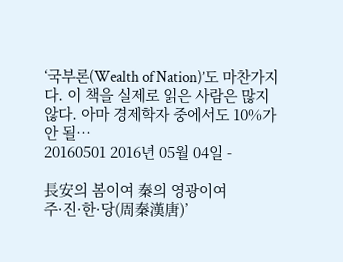‘국부론(Wealth of Nation)’도 마찬가지다. 이 책을 실제로 읽은 사람은 많지 않다. 아마 경제학자 중에서도 10%가 안 될…
20160501 2016년 05월 04일 -

長安의 봄이여 秦의 영광이여
주·진·한·당(周秦漢唐)’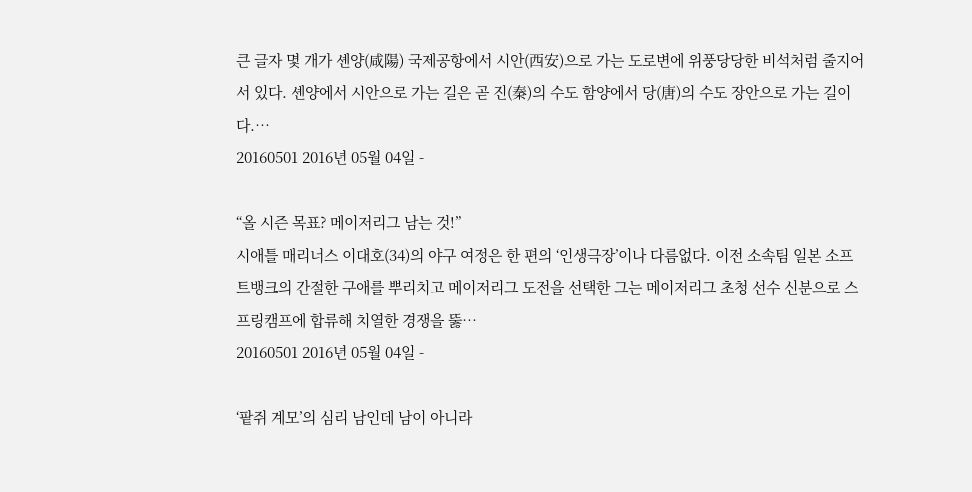큰 글자 몇 개가 셴양(咸陽) 국제공항에서 시안(西安)으로 가는 도로변에 위풍당당한 비석처럼 줄지어 서 있다. 셴양에서 시안으로 가는 길은 곧 진(秦)의 수도 함양에서 당(唐)의 수도 장안으로 가는 길이다.…
20160501 2016년 05월 04일 -

“올 시즌 목표? 메이저리그 남는 것!”
시애틀 매리너스 이대호(34)의 야구 여정은 한 편의 ‘인생극장’이나 다름없다. 이전 소속팀 일본 소프트뱅크의 간절한 구애를 뿌리치고 메이저리그 도전을 선택한 그는 메이저리그 초청 선수 신분으로 스프링캠프에 합류해 치열한 경쟁을 뚫…
20160501 2016년 05월 04일 -

‘팥쥐 계모’의 심리 남인데 남이 아니라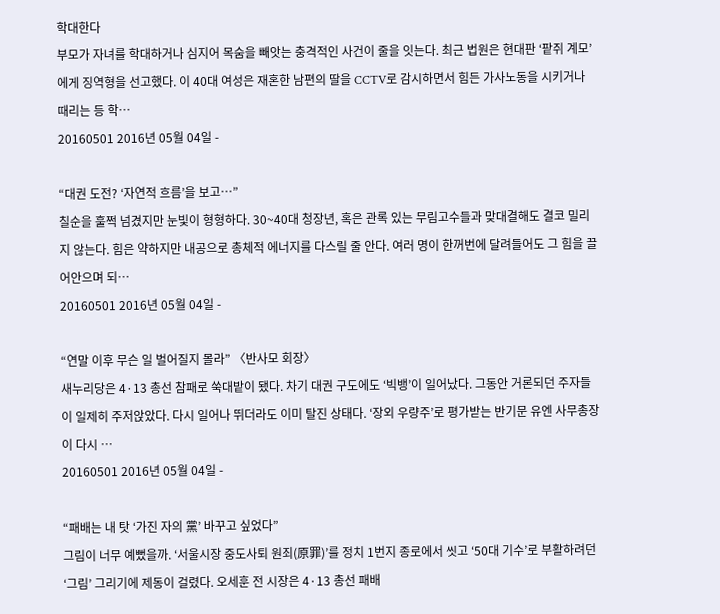학대한다
부모가 자녀를 학대하거나 심지어 목숨을 빼앗는 충격적인 사건이 줄을 잇는다. 최근 법원은 현대판 ‘팥쥐 계모’에게 징역형을 선고했다. 이 40대 여성은 재혼한 남편의 딸을 CCTV로 감시하면서 힘든 가사노동을 시키거나 때리는 등 학…
20160501 2016년 05월 04일 -

“대권 도전? ‘자연적 흐름’을 보고…”
칠순을 훌쩍 넘겼지만 눈빛이 형형하다. 30~40대 청장년, 혹은 관록 있는 무림고수들과 맞대결해도 결코 밀리지 않는다. 힘은 약하지만 내공으로 총체적 에너지를 다스릴 줄 안다. 여러 명이 한꺼번에 달려들어도 그 힘을 끌어안으며 되…
20160501 2016년 05월 04일 -

“연말 이후 무슨 일 벌어질지 몰라” 〈반사모 회장〉
새누리당은 4·13 총선 참패로 쑥대밭이 됐다. 차기 대권 구도에도 ‘빅뱅’이 일어났다. 그동안 거론되던 주자들이 일제히 주저앉았다. 다시 일어나 뛰더라도 이미 탈진 상태다. ‘장외 우량주’로 평가받는 반기문 유엔 사무총장이 다시 …
20160501 2016년 05월 04일 -

“패배는 내 탓 ‘가진 자의 黨’ 바꾸고 싶었다”
그림이 너무 예뻤을까. ‘서울시장 중도사퇴 원죄(原罪)’를 정치 1번지 종로에서 씻고 ‘50대 기수’로 부활하려던 ‘그림’ 그리기에 제동이 걸렸다. 오세훈 전 시장은 4·13 총선 패배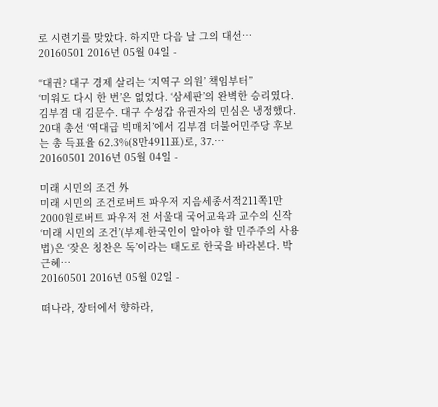로 시련기를 맞았다. 하지만 다음 날 그의 대선…
20160501 2016년 05월 04일 -

“대권? 대구 경제 살리는 ‘지역구 의원’ 책임부터”
‘미워도 다시 한 번’은 없었다. ‘삼세판’의 완벽한 승리였다. 김부겸 대 김문수. 대구 수성갑 유권자의 민심은 냉정했다. 20대 총선 ‘역대급 빅매치’에서 김부겸 더불어민주당 후보는 총 득표율 62.3%(8만4911표)로, 37.…
20160501 2016년 05월 04일 -

미래 시민의 조건 外
미래 시민의 조건로버트 파우저 지음세종서적211쪽1만2000원로버트 파우저 전 서울대 국어교육과 교수의 신작 ‘미래 시민의 조건’(부제-한국인이 알아야 할 민주주의 사용법)은 ‘잦은 칭찬은 독’이라는 태도로 한국을 바라본다. 박근혜…
20160501 2016년 05월 02일 -

떠나라, 장터에서 향하라,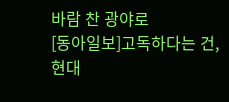바람 찬 광야로
[동아일보]고독하다는 건, 현대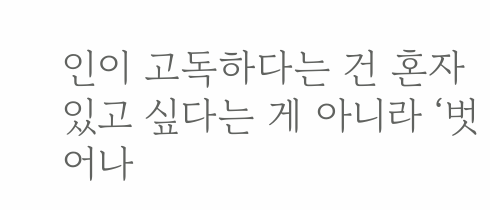인이 고독하다는 건 혼자 있고 싶다는 게 아니라 ‘벗어나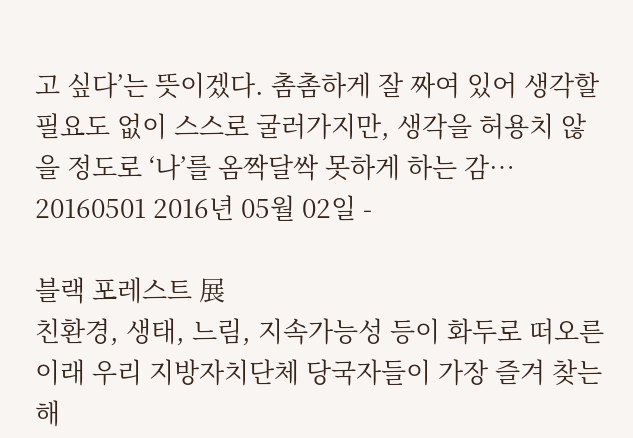고 싶다’는 뜻이겠다. 촘촘하게 잘 짜여 있어 생각할 필요도 없이 스스로 굴러가지만, 생각을 허용치 않을 정도로 ‘나’를 옴짝달싹 못하게 하는 감…
20160501 2016년 05월 02일 -

블랙 포레스트 展
친환경, 생태, 느림, 지속가능성 등이 화두로 떠오른 이래 우리 지방자치단체 당국자들이 가장 즐겨 찾는 해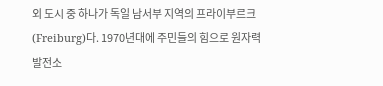외 도시 중 하나가 독일 남서부 지역의 프라이부르크(Freiburg)다. 1970년대에 주민들의 힘으로 원자력발전소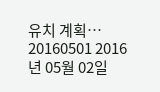유치 계획…
20160501 2016년 05월 02일